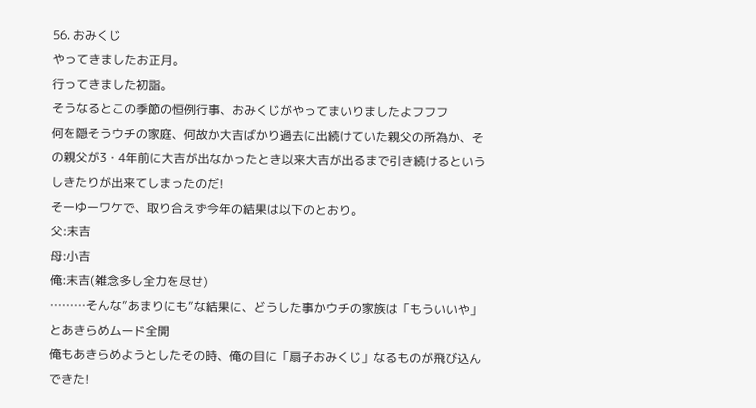56. おみくじ
やってきましたお正月。
行ってきました初詣。
そうなるとこの季節の恒例行事、おみくじがやってまいりましたよフフフ
何を隠そうウチの家庭、何故か大吉ばかり過去に出続けていた親父の所為か、その親父が3・4年前に大吉が出なかったとき以来大吉が出るまで引き続けるというしきたりが出来てしまったのだ!
そーゆーワケで、取り合えず今年の結果は以下のとおり。
父:末吉
母:小吉
俺:末吉(雑念多し全力を尽せ)
………そんな”あまりにも”な結果に、どうした事かウチの家族は「もういいや」とあきらめムード全開
俺もあきらめようとしたその時、俺の目に「扇子おみくじ」なるものが飛び込んできた!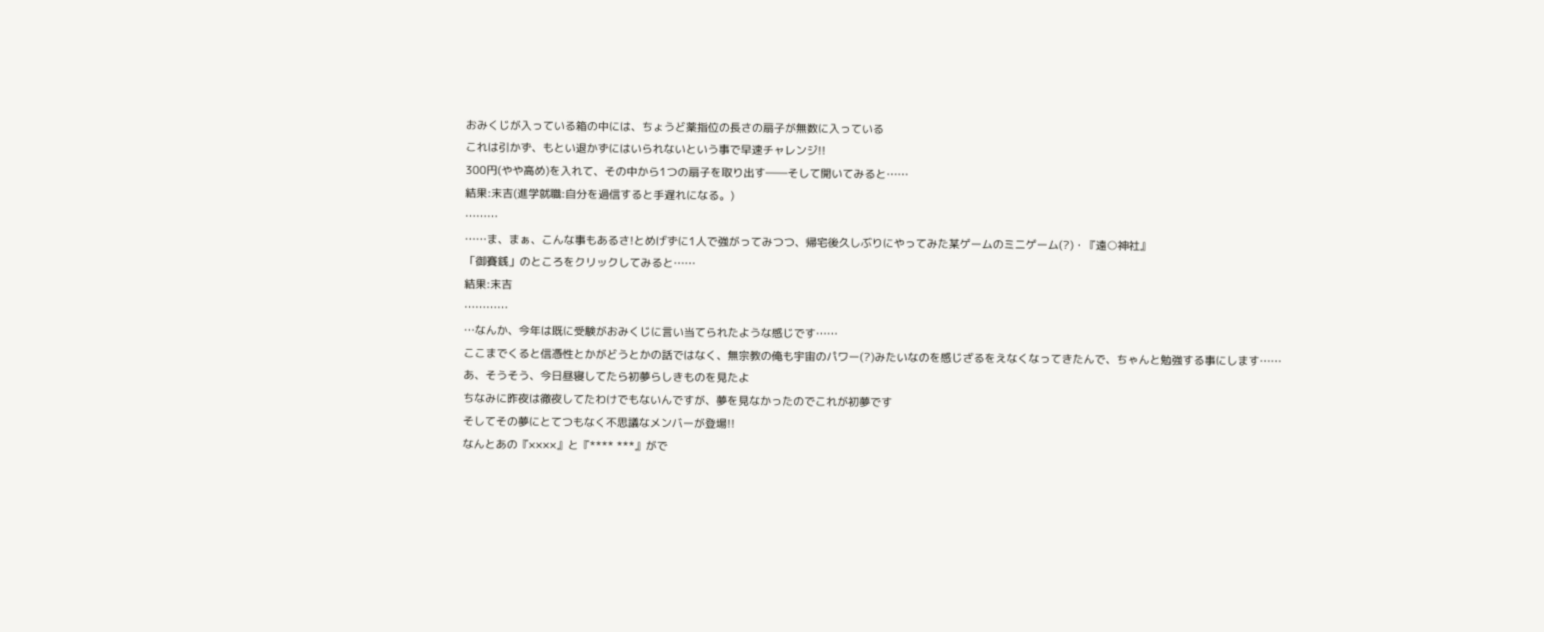おみくじが入っている箱の中には、ちょうど薬指位の長さの扇子が無数に入っている
これは引かず、もとい退かずにはいられないという事で早速チャレンジ!!
300円(やや高め)を入れて、その中から1つの扇子を取り出す――そして開いてみると……
結果:末吉(進学就職:自分を過信すると手遅れになる。)
………
……ま、まぁ、こんな事もあるさ!とめげずに1人で強がってみつつ、帰宅後久しぶりにやってみた某ゲームのミニゲーム(?)・『遠○神社』
「御賽銭」のところをクリックしてみると……
結果:末吉
…………
…なんか、今年は既に受験がおみくじに言い当てられたような感じです……
ここまでくると信憑性とかがどうとかの話ではなく、無宗教の俺も宇宙のパワー(?)みたいなのを感じざるをえなくなってきたんで、ちゃんと勉強する事にします……
あ、そうそう、今日昼寝してたら初夢らしきものを見たよ
ちなみに昨夜は徹夜してたわけでもないんですが、夢を見なかったのでこれが初夢です
そしてその夢にとてつもなく不思議なメンバーが登場!!
なんとあの『××××』と『**** ***』がで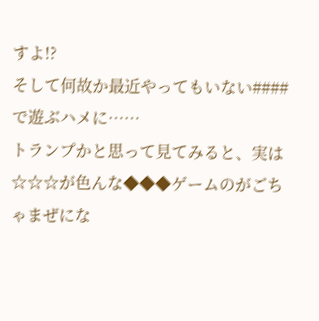すよ!?
そして何故か最近やってもいない####で遊ぶハメに……
トランプかと思って見てみると、実は☆☆☆が色んな◆◆◆ゲームのがごちゃまぜにな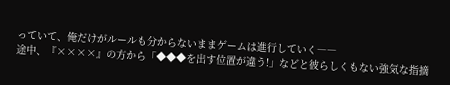っていて、俺だけがルールも分からないままゲームは進行していく――
途中、『××××』の方から「◆◆◆を出す位置が違う!」などと彼らしくもない強気な指摘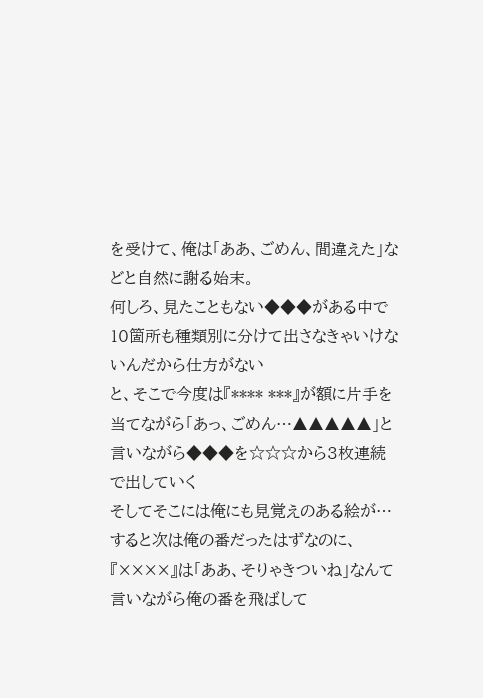を受けて、俺は「ああ、ごめん、間違えた」などと自然に謝る始末。
何しろ、見たこともない◆◆◆がある中で10箇所も種類別に分けて出さなきゃいけないんだから仕方がない
と、そこで今度は『**** ***』が額に片手を当てながら「あっ、ごめん…▲▲▲▲▲」と言いながら◆◆◆を☆☆☆から3枚連続で出していく
そしてそこには俺にも見覚えのある絵が…
すると次は俺の番だったはずなのに、『××××』は「ああ、そりゃきついね」なんて言いながら俺の番を飛ばして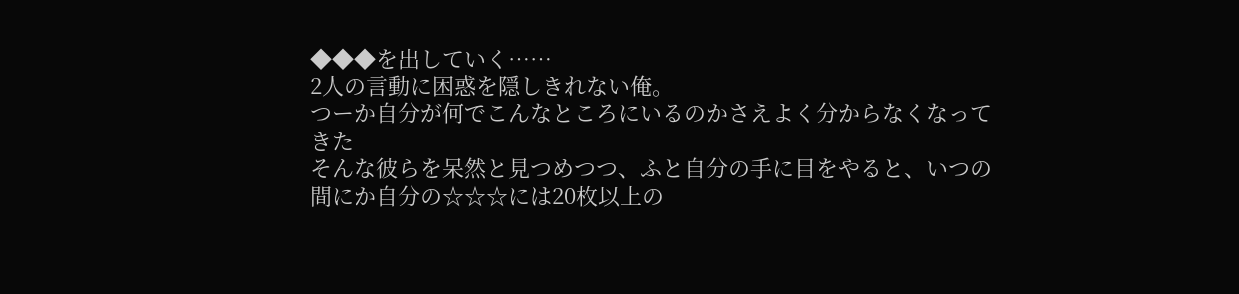◆◆◆を出していく……
2人の言動に困惑を隠しきれない俺。
つーか自分が何でこんなところにいるのかさえよく分からなくなってきた
そんな彼らを呆然と見つめつつ、ふと自分の手に目をやると、いつの間にか自分の☆☆☆には20枚以上の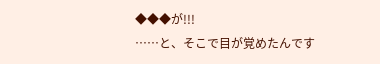◆◆◆が!!!
……と、そこで目が覚めたんです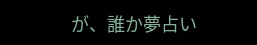が、誰か夢占い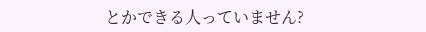とかできる人っていません?